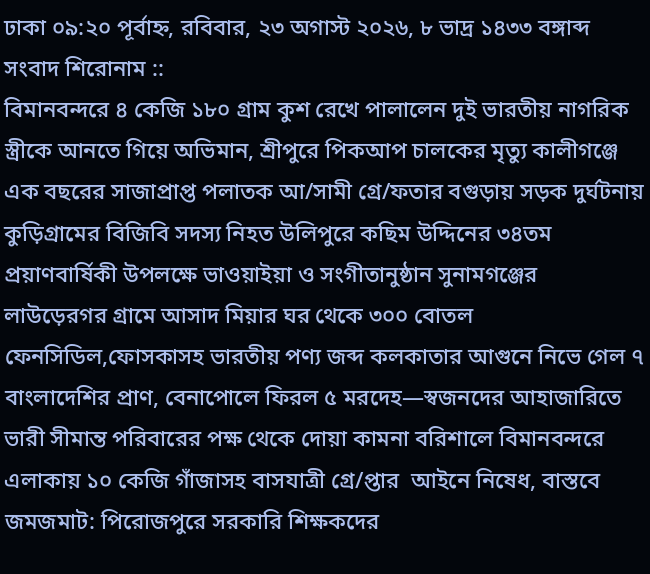ঢাকা ০৯:২০ পূর্বাহ্ন, রবিবার, ২৩ অগাস্ট ২০২৬, ৮ ভাদ্র ১৪৩৩ বঙ্গাব্দ
সংবাদ শিরোনাম ::
বিমানবন্দরে ৪ কেজি ১৮০ গ্রাম কুশ রেখে পালালেন দুই ভারতীয় নাগরিক স্ত্রীকে আনতে গিয়ে অভিমান, শ্রীপুরে পিকআপ চালকের মৃত্যু কালীগঞ্জে এক বছরের সাজাপ্রাপ্ত পলাতক আ/সামী গ্রে/ফতার বগুড়ায় সড়ক দুর্ঘটনায় কুড়িগ্রামের বিজিবি সদস্য নিহত উলিপুরে কছিম উদ্দিনের ৩৪তম প্রয়াণবার্ষিকী উপলক্ষে ভাওয়াইয়া ও সংগীতানুষ্ঠান সুনামগঞ্জের লাউড়েরগর গ্রামে আসাদ মিয়ার ঘর থেকে ৩০০ বোতল ফেনসিডিল,ফোসকাসহ ভারতীয় পণ্য জব্দ কলকাতার আগুনে নিভে গেল ৭ বাংলাদেশির প্রাণ, বেনাপোলে ফিরল ৫ মরদেহ—স্বজনদের আহাজারিতে ভারী সীমান্ত পরিবারের পক্ষ থেকে দোয়া কামনা বরিশালে বিমানবন্দরে এলাকায় ১০ কেজি গাঁজাসহ বাসযাত্রী গ্রে/প্তার  আইনে নিষেধ, বাস্তবে জমজমাট: পিরোজপুরে সরকারি শিক্ষকদের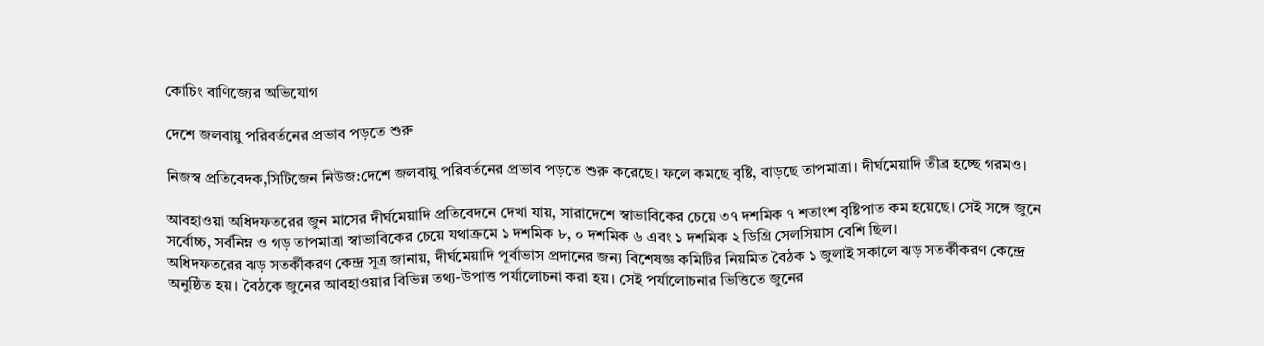কোচিং বাণিজ্যের অভিযোগ

দেশে জলবায়ু পরিবর্তনের প্রভাব পড়তে শুরু

নিজস্ব প্রতিবেদক,সিটিজেন নিউজ:দেশে জলবায়ু পরিবর্তনের প্রভাব পড়তে শুরু করেছে। ফলে কমছে বৃষ্টি, বাড়ছে তাপমাত্রা। দীর্ঘমেয়াদি তীব্র হচ্ছে গরমও।

আবহাওয়া অধিদফতরের জুন মাসের দীর্ঘমেয়াদি প্রতিবেদনে দেখা যায়, সারাদেশে স্বাভাবিকের চেয়ে ৩৭ দশমিক ৭ শতাংশ বৃষ্টিপাত কম হয়েছে। সেই সঙ্গে জুনে সর্বোচ্চ, সর্বনিম্ন ও গড় তাপমাত্রা স্বাভাবিকের চেয়ে যথাক্রমে ১ দশমিক ৮, ০ দশমিক ৬ এবং ১ দশমিক ২ ডিগ্রি সেলসিয়াস বেশি ছিল।
অধিদফতরের ঝড় সতর্কীকরণ কেন্দ্র সূত্র জানায়, দীর্ঘমেয়াদি পূর্বাভাস প্রদানের জন্য বিশেষজ্ঞ কমিটির নিয়মিত বৈঠক ১ জুলাই সকালে ঝড় সতর্কীকরণ কেন্দ্রে অনুষ্ঠিত হয়। বৈঠকে জুনের আবহাওয়ার বিভিন্ন তথ্য-উপাত্ত পর্যালোচনা করা হয়। সেই পর্যালোচনার ভিত্তিতে জুনের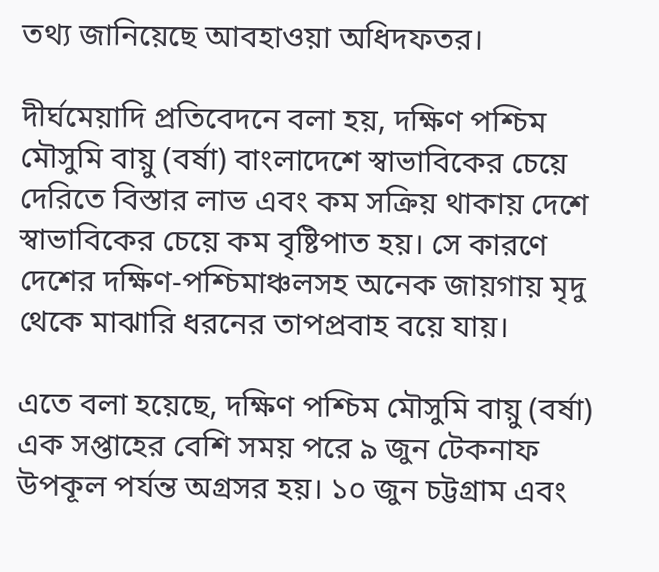তথ্য জানিয়েছে আবহাওয়া অধিদফতর।

দীর্ঘমেয়াদি প্রতিবেদনে বলা হয়, দক্ষিণ পশ্চিম মৌসুমি বায়ু (বর্ষা) বাংলাদেশে স্বাভাবিকের চেয়ে দেরিতে বিস্তার লাভ এবং কম সক্রিয় থাকায় দেশে স্বাভাবিকের চেয়ে কম বৃষ্টিপাত হয়। সে কারণে দেশের দক্ষিণ-পশ্চিমাঞ্চলসহ অনেক জায়গায় মৃদু থেকে মাঝারি ধরনের তাপপ্রবাহ বয়ে যায়।

এতে বলা হয়েছে, দক্ষিণ পশ্চিম মৌসুমি বায়ু (বর্ষা) এক সপ্তাহের বেশি সময় পরে ৯ জুন টেকনাফ উপকূল পর্যন্ত অগ্রসর হয়। ১০ জুন চট্টগ্রাম এবং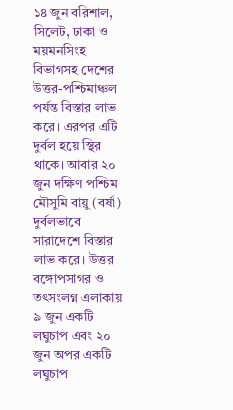১৪ জুন বরিশাল, সিলেট, ঢাকা ও ময়মনসিংহ বিভাগসহ দেশের উত্তর-পশ্চিমাঞ্চল পর্যন্ত বিস্তার লাভ করে। এরপর এটি দুর্বল হয়ে স্থির থাকে। আবার ২০ জুন দক্ষিণ পশ্চিম মৌসুমি বায়ু (বর্ষা) দুর্বলভাবে সারাদেশে বিস্তার লাভ করে। উত্তর বঙ্গোপসাগর ও তৎসংলগ্ন এলাকায় ৯ জুন একটি লঘুচাপ এবং ২০ জুন অপর একটি লঘুচাপ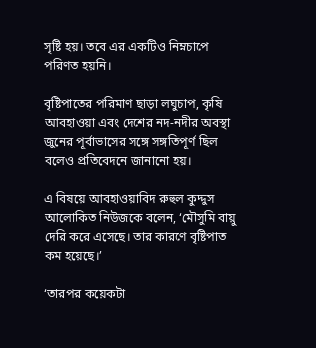সৃষ্টি হয়। তবে এর একটিও নিম্নচাপে পরিণত হয়নি।

বৃষ্টিপাতের পরিমাণ ছাড়া লঘুচাপ, কৃষি আবহাওয়া এবং দেশের নদ-নদীর অবস্থা জুনের পূর্বাভাসের সঙ্গে সঙ্গতিপূর্ণ ছিল বলেও প্রতিবেদনে জানানো হয়।

এ বিষয়ে আবহাওয়াবিদ রুহুল কুদ্দুস আলোকিত নিউজকে বলেন, ‘মৌসুমি বায়ু দেরি করে এসেছে। তার কারণে বৃষ্টিপাত কম হয়েছে।’

‘তারপর কয়েকটা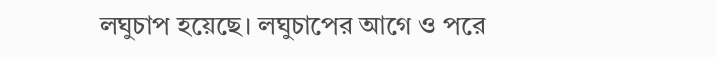লঘুচাপ হয়েছে। লঘুচাপের আগে ও পরে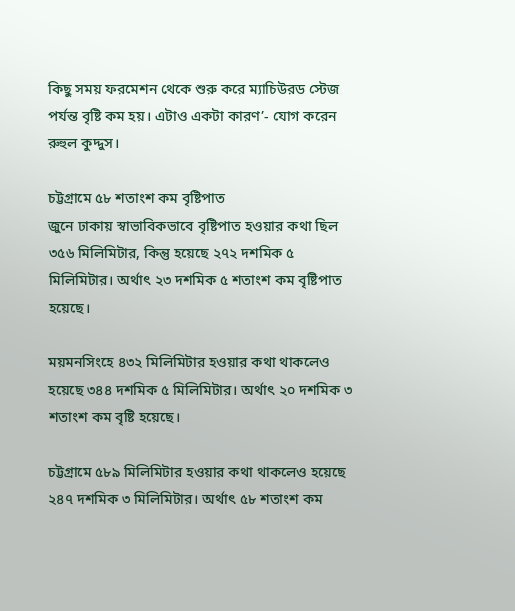কিছু সময় ফরমেশন থেকে শুরু করে ম্যাচিউরড স্টেজ পর্যন্ত বৃষ্টি কম হয়। এটাও একটা কারণ’- যোগ করেন রুহুল কুদ্দুস।

চট্টগ্রামে ৫৮ শতাংশ কম বৃষ্টিপাত
জুনে ঢাকায় স্বাভাবিকভাবে বৃষ্টিপাত হওয়ার কথা ছিল ৩৫৬ মিলিমিটার, কিন্তু হয়েছে ২৭২ দশমিক ৫ মিলিমিটার। অর্থাৎ ২৩ দশমিক ৫ শতাংশ কম বৃষ্টিপাত হয়েছে।

ময়মনসিংহে ৪৩২ মিলিমিটার হওয়ার কথা থাকলেও হয়েছে ৩৪৪ দশমিক ৫ মিলিমিটার। অর্থাৎ ২০ দশমিক ৩ শতাংশ কম বৃষ্টি হয়েছে।

চট্টগ্রামে ৫৮৯ মিলিমিটার হওয়ার কথা থাকলেও হয়েছে ২৪৭ দশমিক ৩ মিলিমিটার। অর্থাৎ ৫৮ শতাংশ কম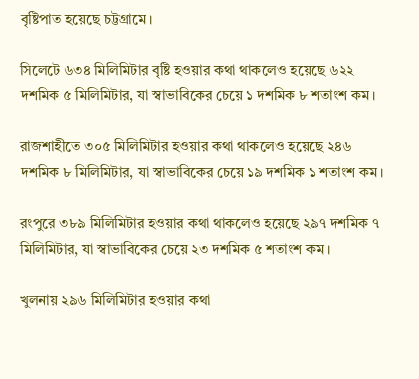বৃষ্টিপাত হয়েছে চট্টগ্রামে।

সিলেটে ৬৩৪ মিলিমিটার বৃষ্টি হওয়ার কথা থাকলেও হয়েছে ৬২২ দশমিক ৫ মিলিমিটার, যা স্বাভাবিকের চেয়ে ১ দশমিক ৮ শতাংশ কম।

রাজশাহীতে ৩০৫ মিলিমিটার হওয়ার কথা থাকলেও হয়েছে ২৪৬ দশমিক ৮ মিলিমিটার, যা স্বাভাবিকের চেয়ে ১৯ দশমিক ১ শতাংশ কম।

রংপুরে ৩৮৯ মিলিমিটার হওয়ার কথা থাকলেও হয়েছে ২৯৭ দশমিক ৭ মিলিমিটার, যা স্বাভাবিকের চেয়ে ২৩ দশমিক ৫ শতাংশ কম।

খুলনায় ২৯৬ মিলিমিটার হওয়ার কথা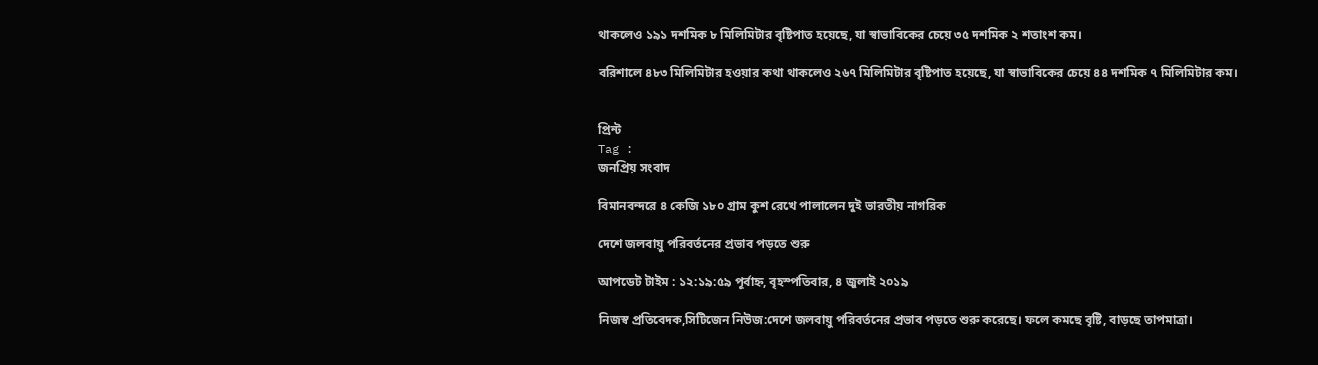থাকলেও ১৯১ দশমিক ৮ মিলিমিটার বৃষ্টিপাত হয়েছে, যা স্বাভাবিকের চেয়ে ৩৫ দশমিক ২ শতাংশ কম।

বরিশালে ৪৮৩ মিলিমিটার হওয়ার কথা থাকলেও ২৬৭ মিলিমিটার বৃষ্টিপাত হয়েছে, যা স্বাভাবিকের চেয়ে ৪৪ দশমিক ৭ মিলিমিটার কম।


প্রিন্ট
Tag :
জনপ্রিয় সংবাদ

বিমানবন্দরে ৪ কেজি ১৮০ গ্রাম কুশ রেখে পালালেন দুই ভারতীয় নাগরিক

দেশে জলবায়ু পরিবর্তনের প্রভাব পড়তে শুরু

আপডেট টাইম : ১২:১৯:৫৯ পূর্বাহ্ন, বৃহস্পতিবার, ৪ জুলাই ২০১৯

নিজস্ব প্রতিবেদক,সিটিজেন নিউজ:দেশে জলবায়ু পরিবর্তনের প্রভাব পড়তে শুরু করেছে। ফলে কমছে বৃষ্টি, বাড়ছে তাপমাত্রা।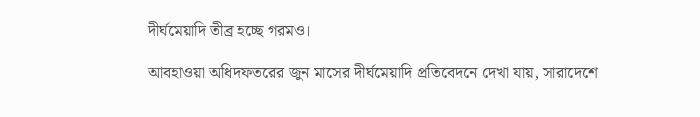দীর্ঘমেয়াদি তীব্র হচ্ছে গরমও।

আবহাওয়া অধিদফতরের জুন মাসের দীর্ঘমেয়াদি প্রতিবেদনে দেখা যায়, সারাদেশে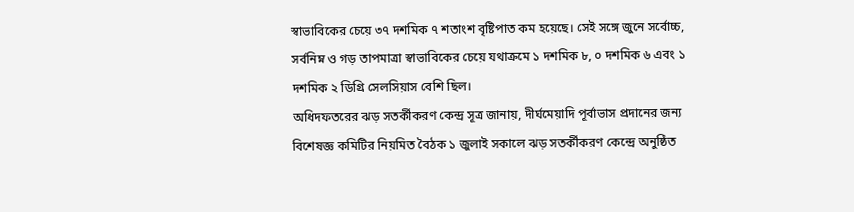স্বাভাবিকের চেয়ে ৩৭ দশমিক ৭ শতাংশ বৃষ্টিপাত কম হয়েছে। সেই সঙ্গে জুনে সর্বোচ্চ, সর্বনিম্ন ও গড় তাপমাত্রা স্বাভাবিকের চেয়ে যথাক্রমে ১ দশমিক ৮, ০ দশমিক ৬ এবং ১ দশমিক ২ ডিগ্রি সেলসিয়াস বেশি ছিল।
অধিদফতরের ঝড় সতর্কীকরণ কেন্দ্র সূত্র জানায়, দীর্ঘমেয়াদি পূর্বাভাস প্রদানের জন্য বিশেষজ্ঞ কমিটির নিয়মিত বৈঠক ১ জুলাই সকালে ঝড় সতর্কীকরণ কেন্দ্রে অনুষ্ঠিত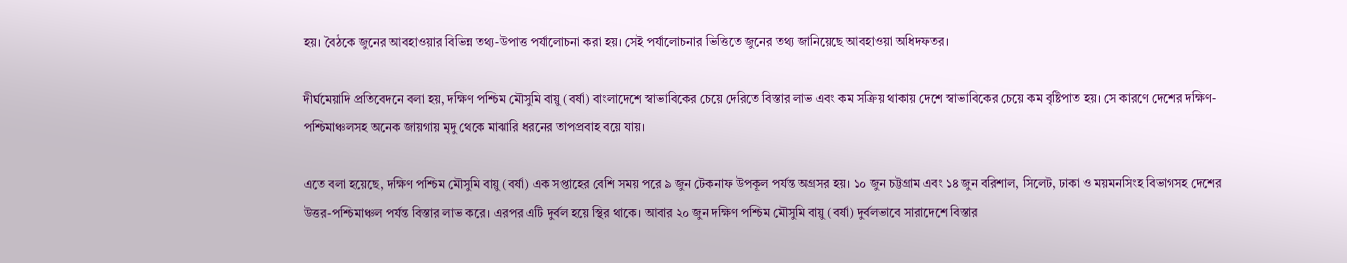হয়। বৈঠকে জুনের আবহাওয়ার বিভিন্ন তথ্য-উপাত্ত পর্যালোচনা করা হয়। সেই পর্যালোচনার ভিত্তিতে জুনের তথ্য জানিয়েছে আবহাওয়া অধিদফতর।

দীর্ঘমেয়াদি প্রতিবেদনে বলা হয়, দক্ষিণ পশ্চিম মৌসুমি বায়ু (বর্ষা) বাংলাদেশে স্বাভাবিকের চেয়ে দেরিতে বিস্তার লাভ এবং কম সক্রিয় থাকায় দেশে স্বাভাবিকের চেয়ে কম বৃষ্টিপাত হয়। সে কারণে দেশের দক্ষিণ-পশ্চিমাঞ্চলসহ অনেক জায়গায় মৃদু থেকে মাঝারি ধরনের তাপপ্রবাহ বয়ে যায়।

এতে বলা হয়েছে, দক্ষিণ পশ্চিম মৌসুমি বায়ু (বর্ষা) এক সপ্তাহের বেশি সময় পরে ৯ জুন টেকনাফ উপকূল পর্যন্ত অগ্রসর হয়। ১০ জুন চট্টগ্রাম এবং ১৪ জুন বরিশাল, সিলেট, ঢাকা ও ময়মনসিংহ বিভাগসহ দেশের উত্তর-পশ্চিমাঞ্চল পর্যন্ত বিস্তার লাভ করে। এরপর এটি দুর্বল হয়ে স্থির থাকে। আবার ২০ জুন দক্ষিণ পশ্চিম মৌসুমি বায়ু (বর্ষা) দুর্বলভাবে সারাদেশে বিস্তার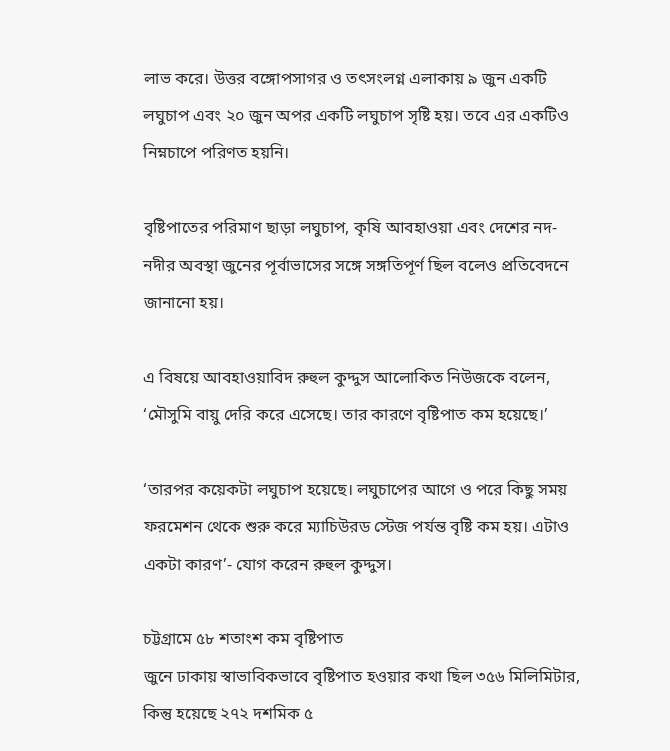লাভ করে। উত্তর বঙ্গোপসাগর ও তৎসংলগ্ন এলাকায় ৯ জুন একটি লঘুচাপ এবং ২০ জুন অপর একটি লঘুচাপ সৃষ্টি হয়। তবে এর একটিও নিম্নচাপে পরিণত হয়নি।

বৃষ্টিপাতের পরিমাণ ছাড়া লঘুচাপ, কৃষি আবহাওয়া এবং দেশের নদ-নদীর অবস্থা জুনের পূর্বাভাসের সঙ্গে সঙ্গতিপূর্ণ ছিল বলেও প্রতিবেদনে জানানো হয়।

এ বিষয়ে আবহাওয়াবিদ রুহুল কুদ্দুস আলোকিত নিউজকে বলেন, ‘মৌসুমি বায়ু দেরি করে এসেছে। তার কারণে বৃষ্টিপাত কম হয়েছে।’

‘তারপর কয়েকটা লঘুচাপ হয়েছে। লঘুচাপের আগে ও পরে কিছু সময় ফরমেশন থেকে শুরু করে ম্যাচিউরড স্টেজ পর্যন্ত বৃষ্টি কম হয়। এটাও একটা কারণ’- যোগ করেন রুহুল কুদ্দুস।

চট্টগ্রামে ৫৮ শতাংশ কম বৃষ্টিপাত
জুনে ঢাকায় স্বাভাবিকভাবে বৃষ্টিপাত হওয়ার কথা ছিল ৩৫৬ মিলিমিটার, কিন্তু হয়েছে ২৭২ দশমিক ৫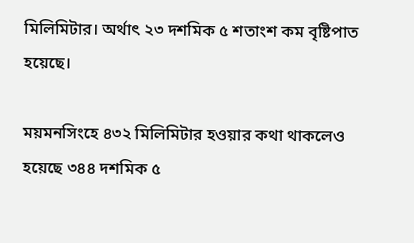মিলিমিটার। অর্থাৎ ২৩ দশমিক ৫ শতাংশ কম বৃষ্টিপাত হয়েছে।

ময়মনসিংহে ৪৩২ মিলিমিটার হওয়ার কথা থাকলেও হয়েছে ৩৪৪ দশমিক ৫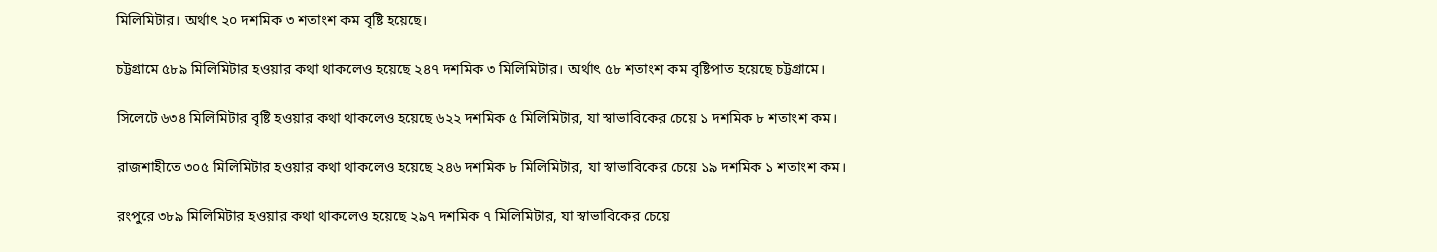মিলিমিটার। অর্থাৎ ২০ দশমিক ৩ শতাংশ কম বৃষ্টি হয়েছে।

চট্টগ্রামে ৫৮৯ মিলিমিটার হওয়ার কথা থাকলেও হয়েছে ২৪৭ দশমিক ৩ মিলিমিটার। অর্থাৎ ৫৮ শতাংশ কম বৃষ্টিপাত হয়েছে চট্টগ্রামে।

সিলেটে ৬৩৪ মিলিমিটার বৃষ্টি হওয়ার কথা থাকলেও হয়েছে ৬২২ দশমিক ৫ মিলিমিটার, যা স্বাভাবিকের চেয়ে ১ দশমিক ৮ শতাংশ কম।

রাজশাহীতে ৩০৫ মিলিমিটার হওয়ার কথা থাকলেও হয়েছে ২৪৬ দশমিক ৮ মিলিমিটার, যা স্বাভাবিকের চেয়ে ১৯ দশমিক ১ শতাংশ কম।

রংপুরে ৩৮৯ মিলিমিটার হওয়ার কথা থাকলেও হয়েছে ২৯৭ দশমিক ৭ মিলিমিটার, যা স্বাভাবিকের চেয়ে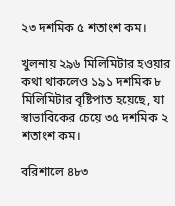২৩ দশমিক ৫ শতাংশ কম।

খুলনায় ২৯৬ মিলিমিটার হওয়ার কথা থাকলেও ১৯১ দশমিক ৮ মিলিমিটার বৃষ্টিপাত হয়েছে, যা স্বাভাবিকের চেয়ে ৩৫ দশমিক ২ শতাংশ কম।

বরিশালে ৪৮৩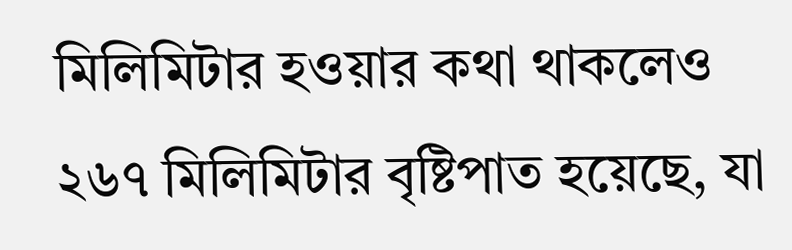মিলিমিটার হওয়ার কথা থাকলেও ২৬৭ মিলিমিটার বৃষ্টিপাত হয়েছে, যা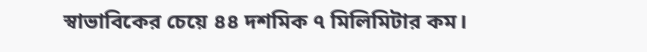স্বাভাবিকের চেয়ে ৪৪ দশমিক ৭ মিলিমিটার কম।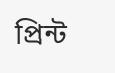প্রিন্ট